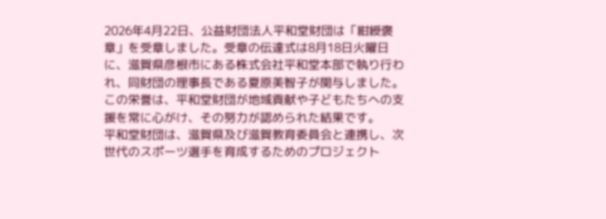2026年4月22日、公益財団法人平和堂財団は「紺綬褒章」を受章しました。受章の伝達式は8月18日火曜日に、滋賀県彦根市にある株式会社平和堂本部で執り行われ、同財団の理事長である夏原美智子が関与しました。この栄誉は、平和堂財団が地域貢献や子どもたちへの支援を常に心がけ、その努力が認められた結果です。
平和堂財団は、滋賀県及び滋賀教育委員会と連携し、次世代のスポーツ選手を育成するためのプロジェクト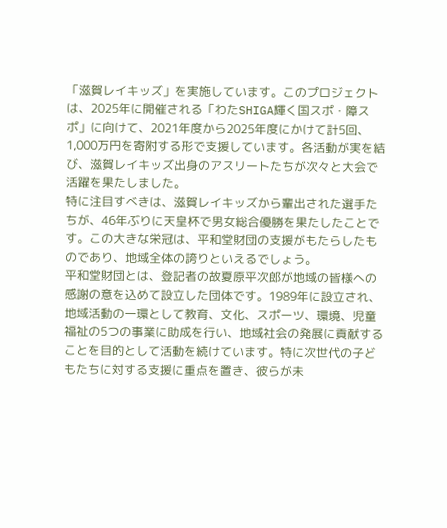「滋賀レイキッズ」を実施しています。このプロジェクトは、2025年に開催される「わたSHIGA輝く国スポ・障スポ」に向けて、2021年度から2025年度にかけて計5回、1,000万円を寄附する形で支援しています。各活動が実を結び、滋賀レイキッズ出身のアスリートたちが次々と大会で活躍を果たしました。
特に注目すべきは、滋賀レイキッズから輩出された選手たちが、46年ぶりに天皇杯で男女総合優勝を果たしたことです。この大きな栄冠は、平和堂財団の支援がもたらしたものであり、地域全体の誇りといえるでしょう。
平和堂財団とは、登記者の故夏原平次郎が地域の皆様への感謝の意を込めて設立した団体です。1989年に設立され、地域活動の一環として教育、文化、スポーツ、環境、児童福祉の5つの事業に助成を行い、地域社会の発展に貢献することを目的として活動を続けています。特に次世代の子どもたちに対する支援に重点を置き、彼らが未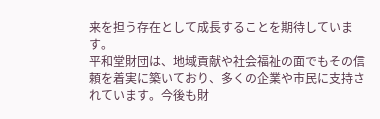来を担う存在として成長することを期待しています。
平和堂財団は、地域貢献や社会福祉の面でもその信頼を着実に築いており、多くの企業や市民に支持されています。今後も財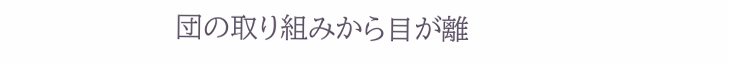団の取り組みから目が離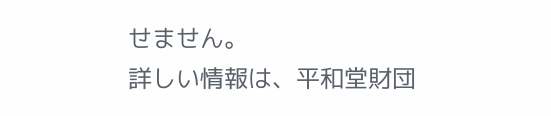せません。
詳しい情報は、平和堂財団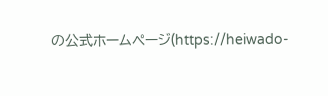の公式ホームページ(https://heiwado-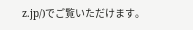z.jp/)でご覧いただけます。